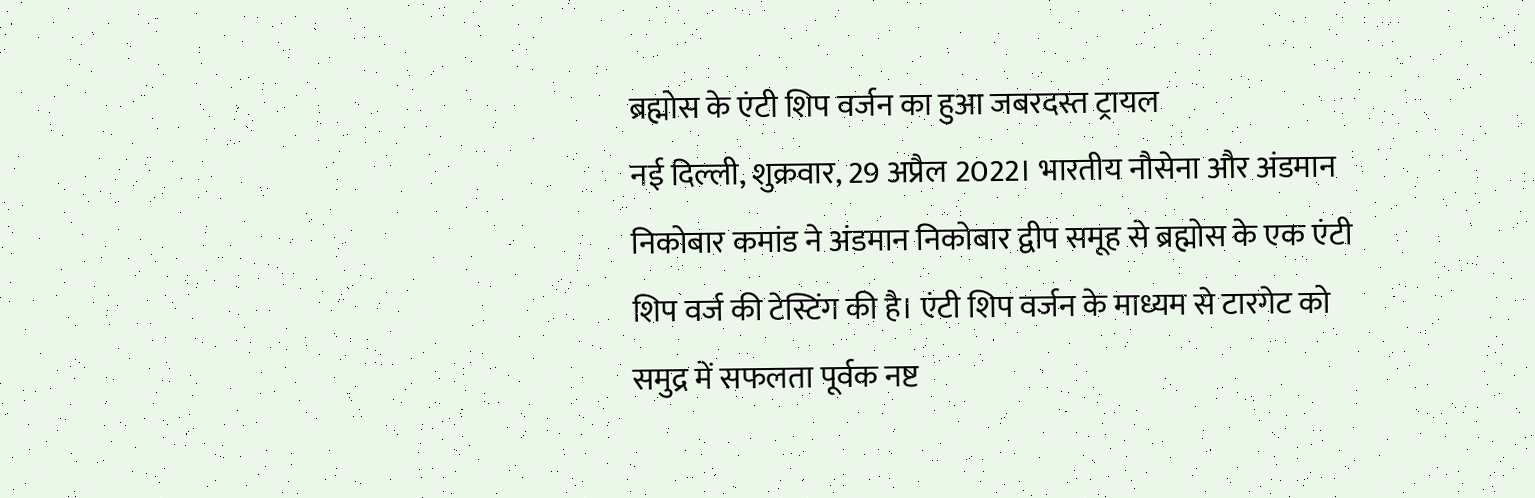ब्रह्मोस के एंटी शिप वर्जन का हुआ जबरदस्त ट्रायल
नई दिल्ली, शुक्रवार, 29 अप्रैल 2022। भारतीय नौसेना और अंडमान निकोबार कमांड ने अंडमान निकोबार द्वीप समूह से ब्रह्मोस के एक एंटी शिप वर्ज की टेस्टिंग की है। एंटी शिप वर्जन के माध्यम से टारगेट को समुद्र में सफलता पूर्वक नष्ट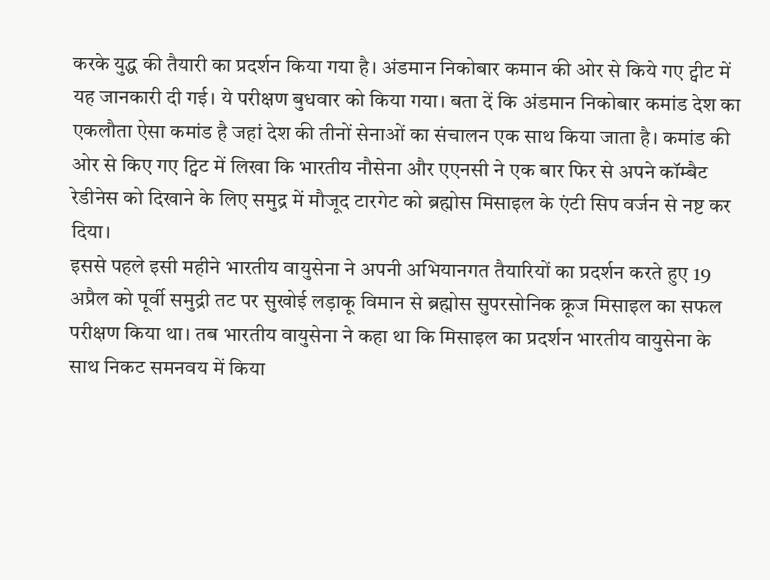करके युद्ध की तैयारी का प्रदर्शन किया गया है। अंडमान निकोबार कमान की ओर से किये गए ट्वीट में यह जानकारी दी गई। ये परीक्षण बुधवार को किया गया। बता दें कि अंडमान निकोबार कमांड देश का एकलौता ऐसा कमांड है जहां देश की तीनों सेनाओं का संचालन एक साथ किया जाता है। कमांड की ओर से किए गए ट्विट में लिखा कि भारतीय नौसेना और एएनसी ने एक बार फिर से अपने कॉम्बैट रेडीनेस को दिखाने के लिए समुद्र में मौजूद टारगेट को ब्रह्मोस मिसाइल के एंटी सिप वर्जन से नष्ट कर दिया।
इससे पहले इसी महीने भारतीय वायुसेना ने अपनी अभियानगत तैयारियों का प्रदर्शन करते हुए 19 अप्रैल को पूर्वी समुद्री तट पर सुखोई लड़ाकू विमान से ब्रह्मोस सुपरसोनिक क्रूज मिसाइल का सफल परीक्षण किया था। तब भारतीय वायुसेना ने कहा था कि मिसाइल का प्रदर्शन भारतीय वायुसेना के साथ निकट समनवय में किया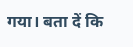गया। बता दें कि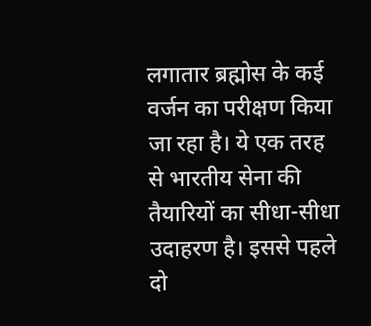लगातार ब्रह्मोस के कई वर्जन का परीक्षण किया जा रहा है। ये एक तरह से भारतीय सेना की तैयारियों का सीधा-सीधा उदाहरण है। इससे पहले दो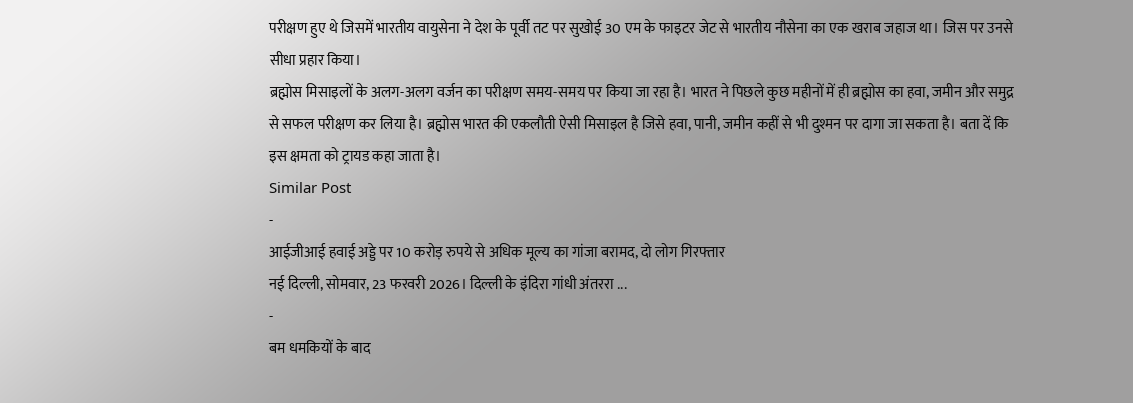परीक्षण हुए थे जिसमें भारतीय वायुसेना ने देश के पूर्वी तट पर सुखोई 30 एम के फाइटर जेट से भारतीय नौसेना का एक खराब जहाज था। जिस पर उनसे सीधा प्रहार किया।
ब्रह्मोस मिसाइलों के अलग-अलग वर्जन का परीक्षण समय-समय पर किया जा रहा है। भारत ने पिछले कुछ महीनों में ही ब्रह्मोस का हवा, जमीन और समुद्र से सफल परीक्षण कर लिया है। ब्रह्मोस भारत की एकलौती ऐसी मिसाइल है जिसे हवा, पानी, जमीन कहीं से भी दुश्मन पर दागा जा सकता है। बता दें कि इस क्षमता को ट्रायड कहा जाता है।
Similar Post
-
आईजीआई हवाई अड्डे पर 10 करोड़ रुपये से अधिक मूल्य का गांजा बरामद, दो लोग गिरफ्तार
नई दिल्ली, सोमवार, 23 फरवरी 2026। दिल्ली के इंदिरा गांधी अंतररा ...
-
बम धमकियों के बाद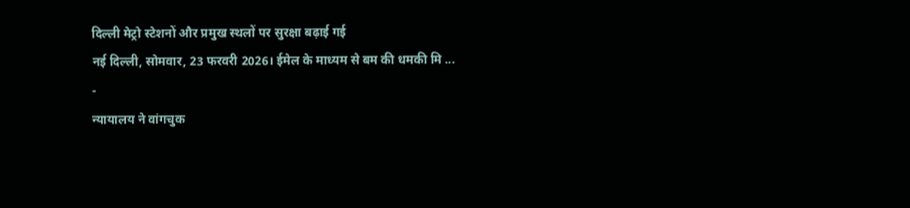दिल्ली मेट्रो स्टेशनों और प्रमुख स्थलों पर सुरक्षा बढ़ाई गई
नई दिल्ली, सोमवार, 23 फरवरी 2026। ईमेल के माध्यम से बम की धमकी मि ...
-
न्यायालय ने वांगचुक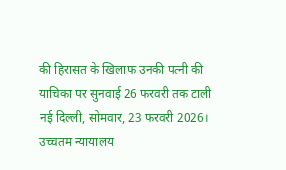की हिरासत के खिलाफ उनकी पत्नी की याचिका पर सुनवाई 26 फरवरी तक टाली
नई दिल्ली, सोमवार, 23 फरवरी 2026। उच्चतम न्यायालय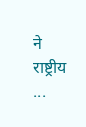ने राष्ट्रीय ...